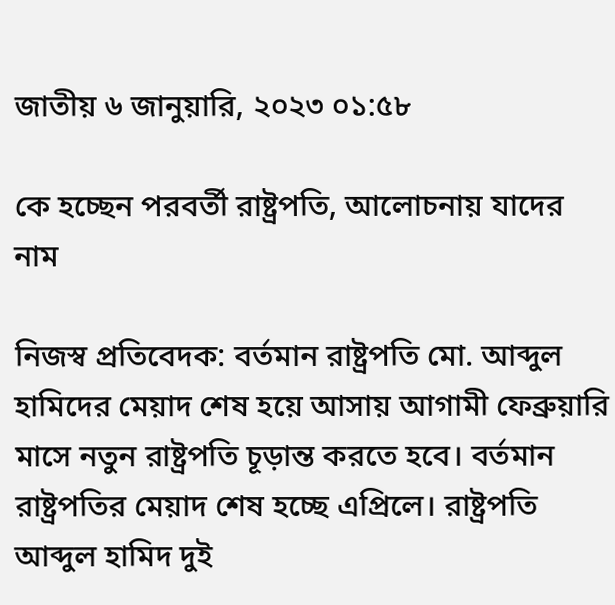জাতীয় ৬ জানুয়ারি, ২০২৩ ০১:৫৮

কে হচ্ছেন পরবর্তী রাষ্ট্রপতি, আলোচনায় যাদের নাম

নিজস্ব প্রতিবেদক: বর্তমান রাষ্ট্রপতি মো. আব্দুল হামিদের মেয়াদ শেষ হয়ে আসায় আগামী ফেব্রুয়ারি মাসে নতুন রাষ্ট্রপতি চূড়ান্ত করতে হবে। বর্তমান রাষ্ট্রপতির মেয়াদ শেষ হচ্ছে এপ্রিলে। রাষ্ট্রপতি আব্দুল হামিদ দুই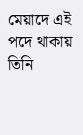মেয়াদে এই পদে থাকায় তিনি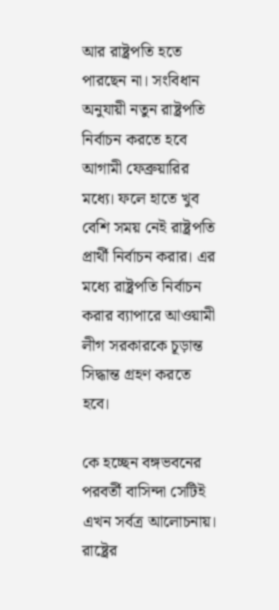আর রাষ্ট্রপতি হতে পারছেন না। সংবিধান অনুযায়ী নতুন রাষ্ট্রপতি নির্বাচন করতে হবে আগামী ফেব্রুয়ারির মধ্যে। ফলে হাতে খুব বেশি সময় নেই রাষ্ট্রপতি প্রার্থী নির্বাচন করার। এর মধ্যে রাষ্ট্রপতি নির্বাচন করার ব্যাপারে আওয়ামী লীগ সরকারকে চূড়ান্ত সিদ্ধান্ত গ্রহণ করতে হবে।

কে হচ্ছেন বঙ্গভবনের পরবর্তী বাসিন্দা সেটিই এখন সর্বত্র আলোচনায়। রাষ্ট্রের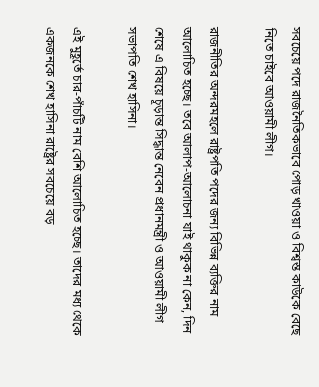সবচেয়ে পদে রাজনৈতিকভাবে পোড় খাওয়া ও বিশ্বস্ত কাউকে বেছে নিতে চাইবে আওয়ামী লীগ।

রাজনীতির অন্দরমহলে রাষ্ট্রপতি পদের জন্য বিভিন্ন ব্যক্তির নাম আলোচিত হচ্ছে। তবে আলাপ-আলোচনা যাই থাকুক না কেন, দিন শেষে এ বিষয়ে চূড়ান্ত সিদ্ধান্ত নেবেন প্রধানমন্ত্রী ও আওয়ামী লীগ সভাপতি শেখ হাসিনা।

এই মুহূর্তে চার-পাঁচটি নাম বেশি আলোচিত হচ্ছে। তাদের মধ্য থেকে একজনকে শেখ হাসিনা রাষ্ট্রের সবচেয়ে বড়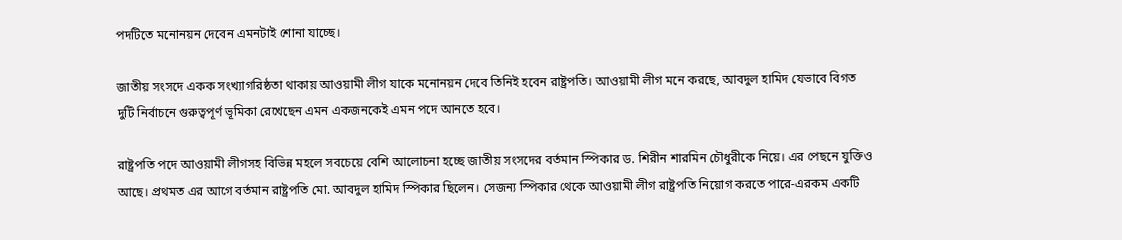পদটিতে মনোনয়ন দেবেন এমনটাই শোনা যাচ্ছে।

জাতীয় সংসদে একক সংখ্যাগরিষ্ঠতা থাকায় আওয়ামী লীগ যাকে মনোনয়ন দেবে তিনিই হবেন রাষ্ট্রপতি। আওয়ামী লীগ মনে করছে, আবদুল হামিদ যেভাবে বিগত দুটি নির্বাচনে গুরুত্বপূর্ণ ভূমিকা রেখেছেন এমন একজনকেই এমন পদে আনতে হবে।

রাষ্ট্রপতি পদে আওয়ামী লীগসহ বিভিন্ন মহলে সবচেয়ে বেশি আলোচনা হচ্ছে জাতীয় সংসদের বর্তমান স্পিকার ড. শিরীন শারমিন চৌধুরীকে নিয়ে। এর পেছনে যুক্তিও আছে। প্রথমত এর আগে বর্তমান রাষ্ট্রপতি মো. আবদুল হামিদ স্পিকার ছিলেন। সেজন্য স্পিকার থেকে আওয়ামী লীগ রাষ্ট্রপতি নিয়োগ করতে পারে-এরকম একটি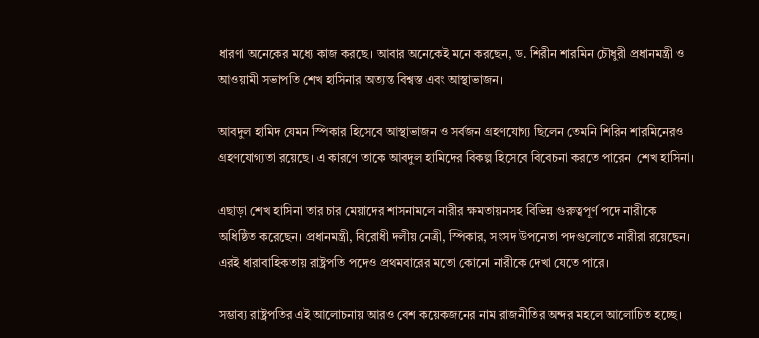ধারণা অনেকের মধ্যে কাজ করছে। আবার অনেকেই মনে করছেন, ড. শিরীন শারমিন চৌধুরী প্রধানমন্ত্রী ও আওয়ামী সভাপতি শেখ হাসিনার অত্যন্ত বিশ্বস্ত এবং আস্থাভাজন।

আবদুল হামিদ যেমন স্পিকার হিসেবে আস্থাভাজন ও সর্বজন গ্রহণযোগ্য ছিলেন তেমনি শিরিন শারমিনেরও গ্রহণযোগ্যতা রয়েছে। এ কারণে তাকে আবদুল হামিদের বিকল্প হিসেবে বিবেচনা করতে পারেন  শেখ হাসিনা।

এছাড়া শেখ হাসিনা তার চার মেয়াদের শাসনামলে নারীর ক্ষমতায়নসহ বিভিন্ন গুরুত্বপূর্ণ পদে নারীকে অধিষ্ঠিত করেছেন। প্রধানমন্ত্রী, বিরোধী দলীয় নেত্রী, স্পিকার, সংসদ উপনেতা পদগুলোতে নারীরা রয়েছেন। এরই ধারাবাহিকতায় রাষ্ট্রপতি পদেও প্রথমবারের মতো কোনো নারীকে দেখা যেতে পারে।

সম্ভাব্য রাষ্ট্রপতির এই আলোচনায় আরও বেশ কয়েকজনের নাম রাজনীতির অন্দর মহলে আলোচিত হচ্ছে।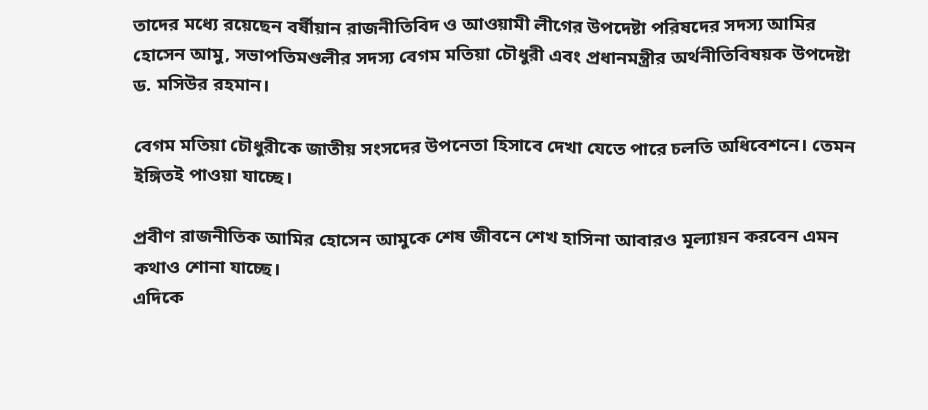তাদের মধ্যে রয়েছেন বর্ষীয়ান রাজনীতিবিদ ও আওয়ামী লীগের উপদেষ্টা পরিষদের সদস্য আমির হোসেন আমু, সভাপতিমণ্ডলীর সদস্য বেগম মতিয়া চৌধুরী এবং প্রধানমন্ত্রীর অর্থনীতিবিষয়ক উপদেষ্টা ড. মসিউর রহমান।

বেগম মতিয়া চৌধুরীকে জাতীয় সংসদের উপনেতা হিসাবে দেখা যেতে পারে চলতি অধিবেশনে। তেমন ইঙ্গিতই পাওয়া যাচ্ছে।

প্রবীণ রাজনীতিক আমির হোসেন আমুকে শেষ জীবনে শেখ হাসিনা আবারও মূল্যায়ন করবেন এমন কথাও শোনা যাচ্ছে।
এদিকে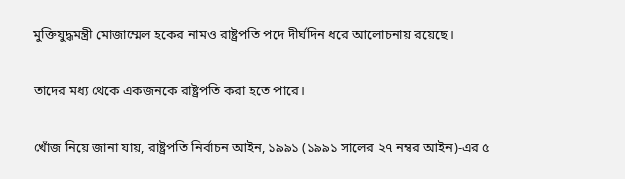মুক্তিযুদ্ধমন্ত্রী মোজাম্মেল হকের নামও রাষ্ট্রপতি পদে দীর্ঘদিন ধরে আলোচনায় রয়েছে।

তাদের মধ্য থেকে একজনকে রাষ্ট্রপতি করা হতে পারে।

খোঁজ নিয়ে জানা যায়, রাষ্ট্রপতি নির্বাচন আইন, ১৯৯১ (১৯৯১ সালের ২৭ নম্বর আইন)-এর ৫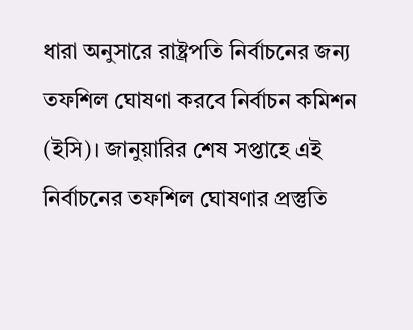ধারা অনুসারে রাষ্ট্রপতি নির্বাচনের জন্য তফশিল ঘোষণা করবে নির্বাচন কমিশন (ইসি)। জানুয়ারির শেষ সপ্তাহে এই নির্বাচনের তফশিল ঘোষণার প্রস্তুতি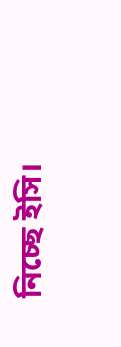নিচ্ছে ইসি।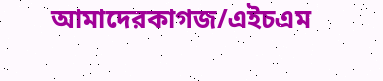আমাদেরকাগজ/এইচএম